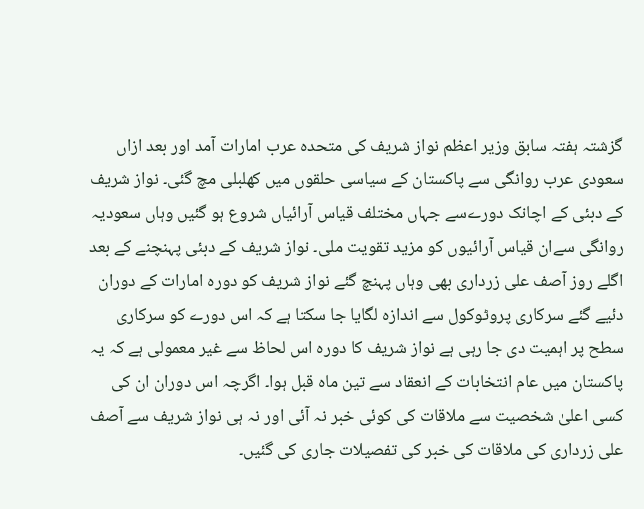گزشتہ ہفتہ سابق وزیر اعظم نواز شریف کی متحدہ عرب امارات آمد اور بعد ازاں سعودی عرب روانگی سے پاکستان کے سیاسی حلقوں میں کھلبلی مچ گئی۔ نواز شریف کے دبئی کے اچانک دورےسے جہاں مختلف قیاس آرائیاں شروع ہو گئیں وہاں سعودیہ روانگی سےان قیاس آرائیوں کو مزید تقویت ملی۔ نواز شریف کے دبئی پہنچنے کے بعد اگلے روز آصف علی زرداری بھی وہاں پہنچ گئے نواز شریف کو دورہ امارات کے دوران دئیے گئے سرکاری پروٹوکول سے اندازہ لگایا جا سکتا ہے کہ اس دورے کو سرکاری سطح پر اہمیت دی جا رہی ہے نواز شریف کا دورہ اس لحاظ سے غیر معمولی ہے کہ یہ پاکستان میں عام انتخابات کے انعقاد سے تین ماہ قبل ہوا۔ اگرچہ اس دوران ان کی کسی اعلیٰ شخصیت سے ملاقات کی کوئی خبر نہ آئی اور نہ ہی نواز شریف سے آصف علی زرداری کی ملاقات کی خبر کی تفصیلات جاری کی گئیں۔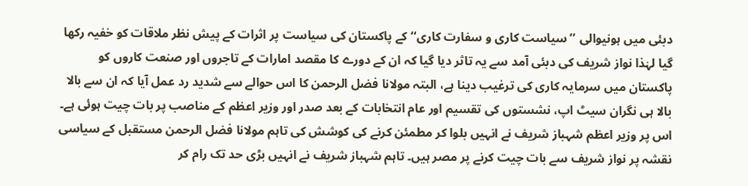دبئی میں ہونیوالی ’’سیاست کاری و سفارت کاری‘‘ کے پاکستان کی سیاست پر اثرات کے پیش نظر ملاقات کو خفیہ رکھا گیا لہٰذا نواز شریف کی دبئی آمد سے یہ تاثر دیا گیا کہ ان کے دورے کا مقصد امارات کے تاجروں اور صنعت کاروں کو پاکستان میں سرمایہ کاری کی ترغیب دینا ہے، البتہ مولانا فضل الرحمن کا اس حوالے سے شدید رد عمل آیا کہ ان سے بالا بالا ہی نگران سیٹ اپ، نشستوں کی تقسیم اور عام انتخابات کے بعد صدر اور وزیر اعظم کے مناصب پر بات چیت ہوئی ہے۔ اس پر وزیر اعظم شہباز شریف نے انہیں بلوا کر مطمئن کرنے کی کوشش کی تاہم مولانا فضل الرحمن مستقبل کے سیاسی نقشہ پر نواز شریف سے بات چیت کرنے پر مصر ہیں۔ تاہم شہباز شریف نے انہیں بڑی حد تک رام کر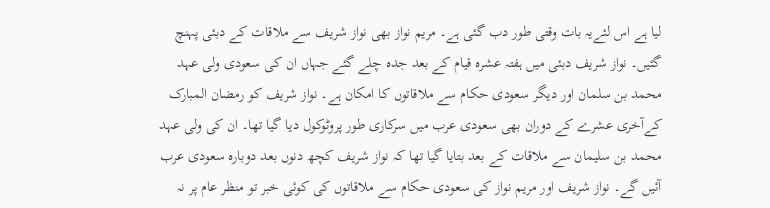لیا ہے اس لئےیہ بات وقتی طور دب گئی ہے۔ مریم نواز بھی نواز شریف سے ملاقات کے دبئی پہنچ گئیں۔ نواز شریف دبئی میں ہفتہ عشرہ قیام کے بعد جدہ چلے گئے جہاں ان کی سعودی ولی عہد محمد بن سلمان اور دیگر سعودی حکام سے ملاقاتوں کا امکان ہے۔ نواز شریف کو رمضان المبارک کےآخری عشرے کے دوران بھی سعودی عرب میں سرکاری طور پروٹوکول دیا گیا تھا۔ ان کی ولی عہد محمد بن سلیمان سے ملاقات کے بعد بتایا گیا تھا کہ نواز شریف کچھ دنوں بعد دوبارہ سعودی عرب آئیں گے۔ نواز شریف اور مریم نواز کی سعودی حکام سے ملاقاتوں کی کوئی خبر تو منظر عام پر نہ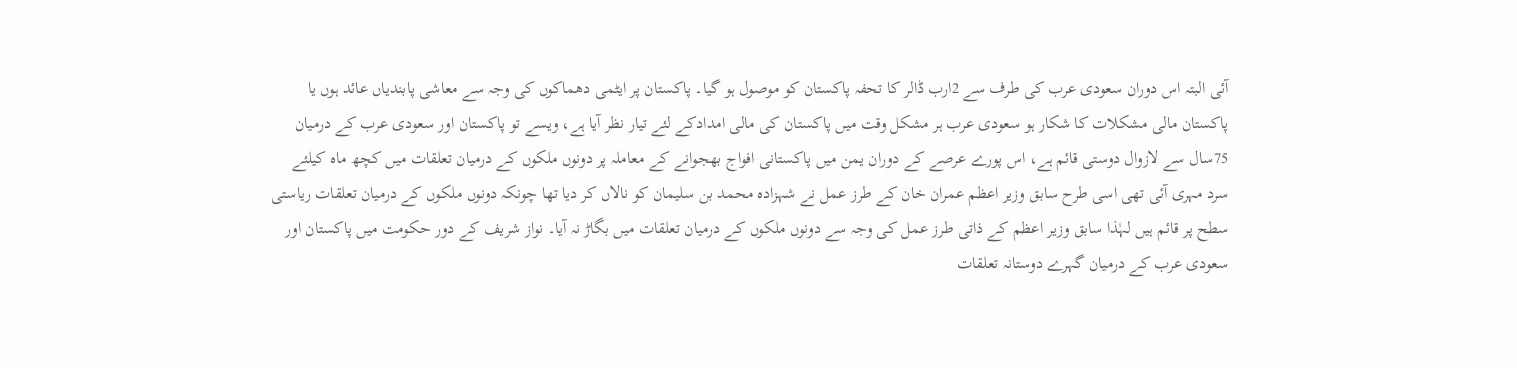آئی البتہ اس دوران سعودی عرب کی طرف سے 2ارب ڈالر کا تحفہ پاکستان کو موصول ہو گیا۔ پاکستان پر ایٹمی دھماکوں کی وجہ سے معاشی پابندیاں عائد ہوں یا پاکستان مالی مشکلات کا شکار ہو سعودی عرب ہر مشکل وقت میں پاکستان کی مالی امدادکے لئے تیار نظر آیا ہے، ویسے تو پاکستان اور سعودی عرب کے درمیان 75سال سے لازوال دوستی قائم ہے، اس پورے عرصے کے دوران یمن میں پاکستانی افواج بھجوانے کے معاملہ پر دونوں ملکوں کے درمیان تعلقات میں کچھ ماہ کیلئے سرد مہری آئی تھی اسی طرح سابق وزیر اعظم عمران خان کے طرز عمل نے شہزادہ محمد بن سلیمان کو نالاں کر دیا تھا چونکہ دونوں ملکوں کے درمیان تعلقات ریاستی سطح پر قائم ہیں لہٰذا سابق وزیر اعظم کے ذاتی طرز عمل کی وجہ سے دونوں ملکوں کے درمیان تعلقات میں بگاڑ نہ آیا۔ نواز شریف کے دور حکومت میں پاکستان اور سعودی عرب کے درمیان گہرے دوستانہ تعلقات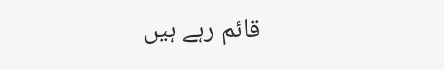قائم رہے ہیں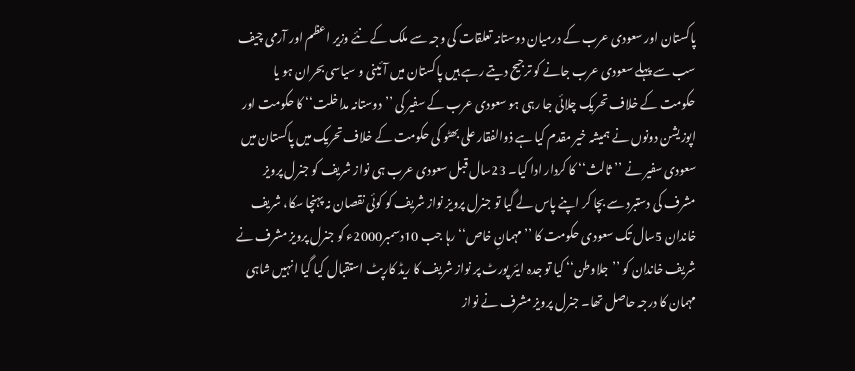پاکستان اور سعودی عرب کے درمیان دوستانہ تعلقات کی وجہ سے ملک کے نئے وزیر اعظم اور آرمی چیف سب سے پہلے سعودی عرب جانے کو ترجیح دیتے رہے ہیں پاکستان میں آئینی و سیاسی بحران ہو یا حکومت کے خلاف تحریک چلائی جا رہی ہو سعودی عرب کے سفیر کی ’’دوستانہ مداخلت‘‘ کا حکومت اور اپوزیشن دونوں نے ہمیشہ خیر مقدم کیا ہے ذوالفقار علی بھٹو کی حکومت کے خلاف تحریک میں پاکستان میں سعودی سفیر نے ’’ثالث‘‘ کا کردار ادا کیا۔ 23سال قبل سعودی عرب ہی نواز شریف کو جنرل پرویز مشرف کی دستبرد سے بچا کر اپنے پاس لے گیا تو جنرل پرویز نواز شریف کو کوئی نقصان نہ پہنچا سکا، شریف خاندان 5سال تک سعودی حکومت کا ’’مہمانِ خاص‘‘ رہا جب 10دسمبر2000ء کو جنرل پرویز مشرف نے شریف خاندان کو ’’جلاوطن‘‘ کیا تو جدہ ایئر پورٹ پر نواز شریف کا ریڈ کارپٹ استقبال کیا گیا انہیں شاہی مہمان کا درجہ حاصل تھا۔ جنرل پرویز مشرف نے نواز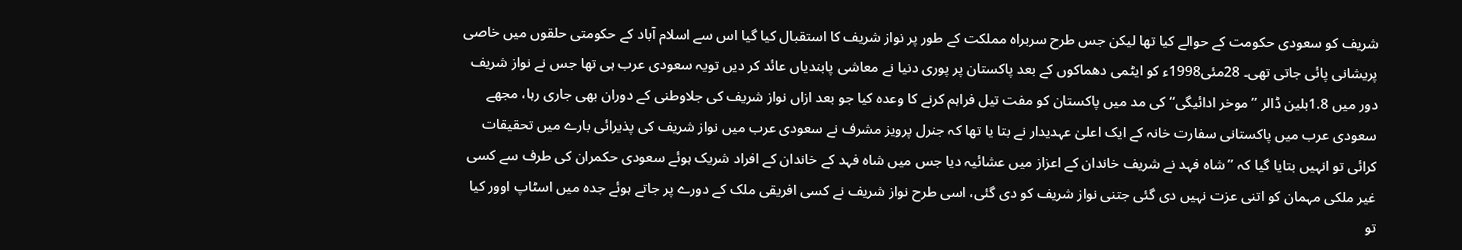شریف کو سعودی حکومت کے حوالے کیا تھا لیکن جس طرح سربراہ مملکت کے طور پر نواز شریف کا استقبال کیا گیا اس سے اسلام آباد کے حکومتی حلقوں میں خاصی پریشانی پائی جاتی تھی۔ 28مئی1998ء کو ایٹمی دھماکوں کے بعد پاکستان پر پوری دنیا نے معاشی پابندیاں عائد کر دیں تویہ سعودی عرب ہی تھا جس نے نواز شریف دور میں 1.8بلین ڈالر ’’موخر ادائیگی‘‘ کی مد میں پاکستان کو مفت تیل فراہم کرنے کا وعدہ کیا جو بعد ازاں نواز شریف کی جلاوطنی کے دوران بھی جاری رہا، مجھے سعودی عرب میں پاکستانی سفارت خانہ کے ایک اعلیٰ عہدیدار نے بتا یا تھا کہ جنرل پرویز مشرف نے سعودی عرب میں نواز شریف کی پذیرائی بارے میں تحقیقات کرائی تو انہیں بتایا گیا کہ ’’شاہ فہد نے شریف خاندان کے اعزاز میں عشائیہ دیا جس میں شاہ فہد کے خاندان کے افراد شریک ہوئے سعودی حکمران کی طرف سے کسی غیر ملکی مہمان کو اتنی عزت نہیں دی گئی جتنی نواز شریف کو دی گئی، اسی طرح نواز شریف نے کسی افریقی ملک کے دورے پر جاتے ہوئے جدہ میں اسٹاپ اوور کیا تو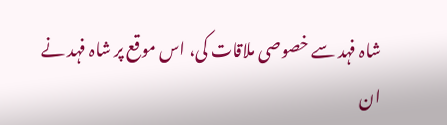شاہ فہد سے خصوصی ملاقات کی، اس موقع پر شاہ فہد نے ان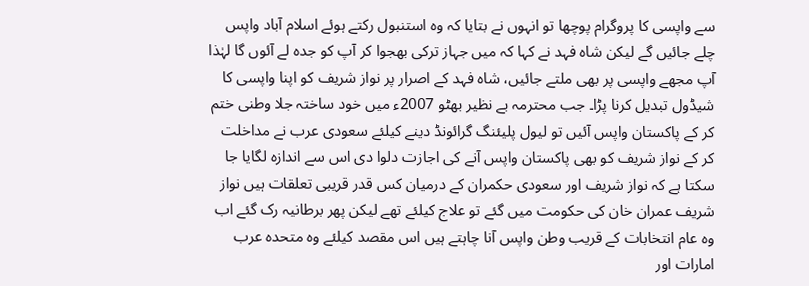سے واپسی کا پروگرام پوچھا تو انہوں نے بتایا کہ وہ استنبول رکتے ہوئے اسلام آباد واپس چلے جائیں گے لیکن شاہ فہد نے کہا کہ میں جہاز ترکی بھجوا کر آپ کو جدہ لے آئوں گا لہٰذا آپ مجھے واپسی پر بھی ملتے جائیں، شاہ فہد کے اصرار پر نواز شریف کو اپنا واپسی کا شیڈول تبدیل کرنا پڑا۔ جب محترمہ بے نظیر بھٹو 2007ء میں خود ساختہ جلا وطنی ختم کر کے پاکستان واپس آئیں تو لیول پلیئنگ گرائونڈ دینے کیلئے سعودی عرب نے مداخلت کر کے نواز شریف کو بھی پاکستان واپس آنے کی اجازت دلوا دی اس سے اندازہ لگایا جا سکتا ہے کہ نواز شریف اور سعودی حکمران کے درمیان کس قدر قریبی تعلقات ہیں نواز شریف عمران خان کی حکومت میں گئے تو علاج کیلئے تھے لیکن پھر برطانیہ رک گئے اب وہ عام انتخابات کے قریب وطن واپس آنا چاہتے ہیں اس مقصد کیلئے وہ متحدہ عرب امارات اور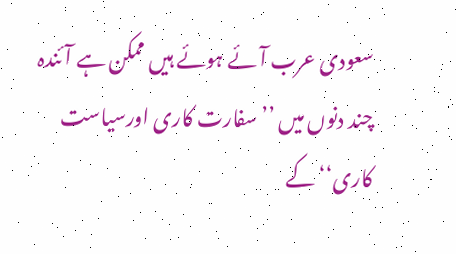سعودی عرب آئے ہوئے ہیں ممکن ہے آئندہ چند دنوں میں ’’سفارت کاری اورسیاست کاری‘‘ کے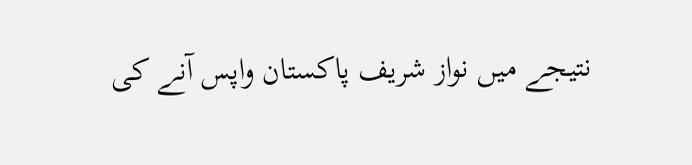نتیجے میں نواز شریف پاکستان واپس آنے کی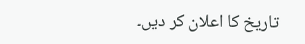تاریخ کا اعلان کر دیں۔